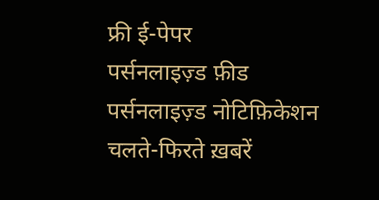फ्री ई-पेपर
पर्सनलाइज़्ड फ़ीड
पर्सनलाइज़्ड नोटिफ़िकेशन
चलते-फिरते ख़बरें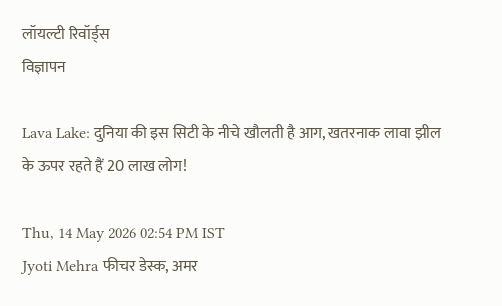लॉयल्टी रिवॉर्ड्स
विज्ञापन

Lava Lake: दुनिया की इस सिटी के नीचे खौलती है आग, खतरनाक लावा झील के ऊपर रहते हैं 20 लाख लोग!

Thu, 14 May 2026 02:54 PM IST
Jyoti Mehra फीचर डेस्क, अमर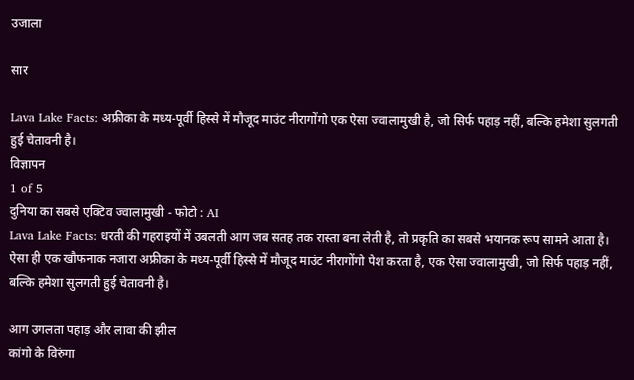उजाला

सार

Lava Lake Facts: अफ्रीका के मध्य-पूर्वी हिस्से में मौजूद माउंट नीरागोंगो एक ऐसा ज्वालामुखी है, जो सिर्फ पहाड़ नहीं, बल्कि हमेशा सुलगती हुई चेतावनी है।
विज्ञापन
1 of 5
दुनिया का सबसे एक्टिव ज्वालामुखी - फोटो : AI
Lava Lake Facts: धरती की गहराइयों में उबलती आग जब सतह तक रास्ता बना लेती है, तो प्रकृति का सबसे भयानक रूप सामने आता है। ऐसा ही एक खौफनाक नजारा अफ्रीका के मध्य-पूर्वी हिस्से में मौजूद माउंट नीरागोंगो पेश करता है, एक ऐसा ज्वालामुखी, जो सिर्फ पहाड़ नहीं, बल्कि हमेशा सुलगती हुई चेतावनी है।

आग उगलता पहाड़ और लावा की झील
कांगो के विरुंगा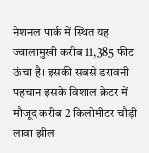नेशनल पार्क में स्थित यह ज्वालामुखी करीब 11,385 फीट ऊंचा है। इसकी सबसे डरावनी पहचान इसके विशाल क्रेटर में मौजूद करीब 2 किलोमीटर चौड़ी लावा झील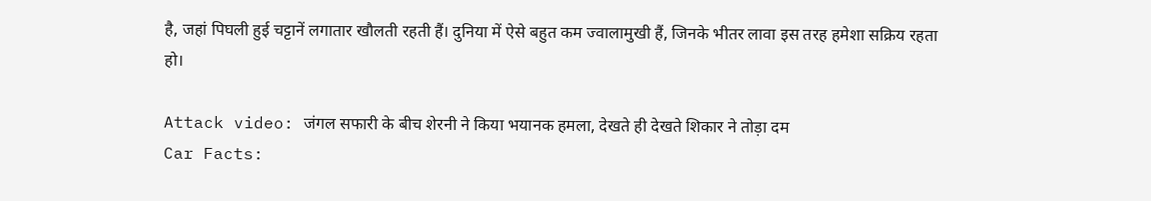है, जहां पिघली हुई चट्टानें लगातार खौलती रहती हैं। दुनिया में ऐसे बहुत कम ज्वालामुखी हैं, जिनके भीतर लावा इस तरह हमेशा सक्रिय रहता हो।

Attack video: जंगल सफारी के बीच शेरनी ने किया भयानक हमला, देखते ही देखते शिकार ने तोड़ा दम
Car Facts: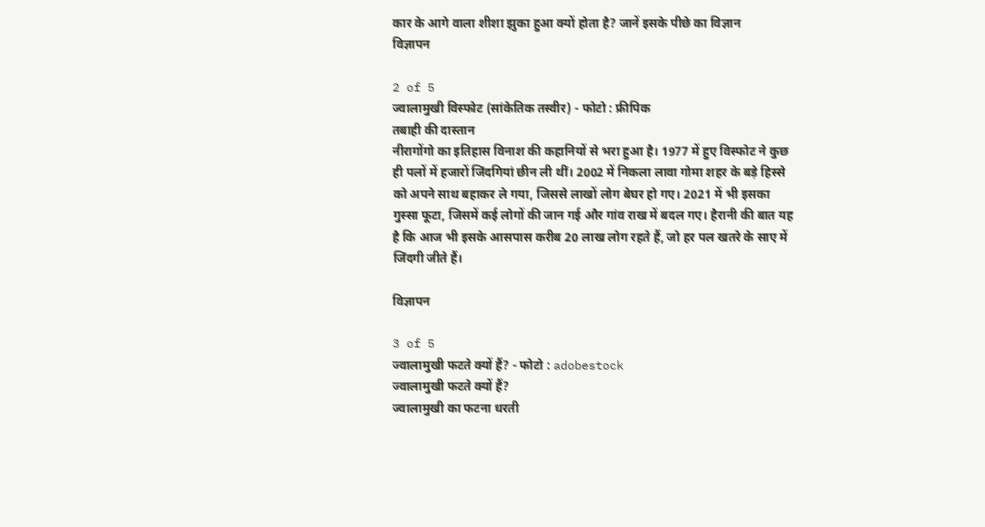कार के आगे वाला शीशा झुका हुआ क्यों होता है? जानें इसके पीछे का विज्ञान
विज्ञापन

2 of 5
ज्वालामुखी विस्फोट (सांकेतिक तस्वीर) - फोटो : फ्रीपिक
तबाही की दास्तान
नीरागोंगो का इतिहास विनाश की कहानियों से भरा हुआ है। 1977 में हुए विस्फोट ने कुछ ही पलों में हजारों जिंदगियां छीन ली थीं। 2002 में निकला लावा गोमा शहर के बड़े हिस्से को अपने साथ बहाकर ले गया, जिससे लाखों लोग बेघर हो गए। 2021 में भी इसका गुस्सा फूटा, जिसमें कई लोगों की जान गई और गांव राख में बदल गए। हैरानी की बात यह है कि आज भी इसके आसपास करीब 20 लाख लोग रहते हैं, जो हर पल खतरे के साए में जिंदगी जीते हैं।

विज्ञापन

3 of 5
ज्वालामुखी फटते क्यों हैं? - फोटो : adobestock
ज्वालामुखी फटते क्यों हैं?
ज्वालामुखी का फटना धरती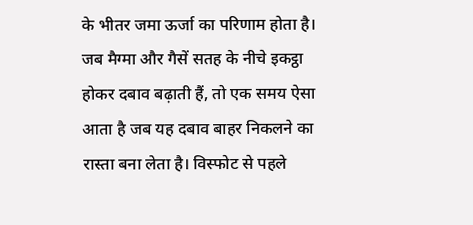के भीतर जमा ऊर्जा का परिणाम होता है। जब मैग्मा और गैसें सतह के नीचे इकट्ठा होकर दबाव बढ़ाती हैं, तो एक समय ऐसा आता है जब यह दबाव बाहर निकलने का रास्ता बना लेता है। विस्फोट से पहले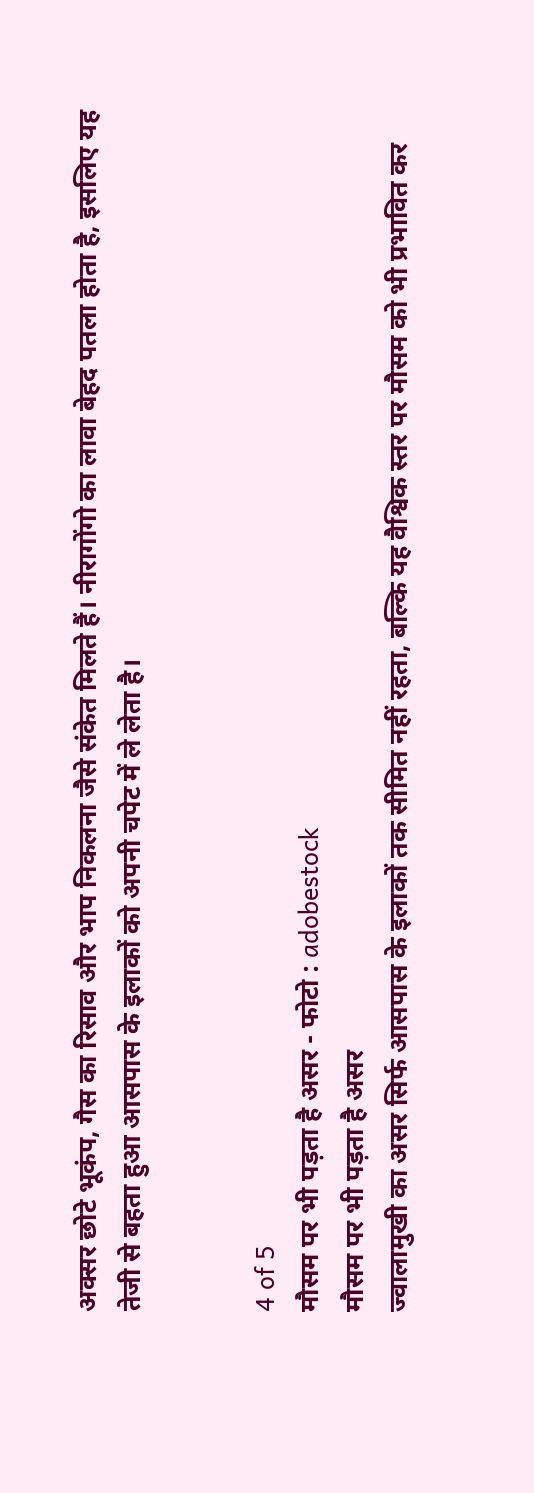अक्सर छोटे भूकंप, गैस का रिसाव और भाप निकलना जैसे संकेत मिलते हैं। नीरागोंगो का लावा बेहद पतला होता है, इसलिए यह तेजी से बहता हुआ आसपास के इलाकों को अपनी चपेट में ले लेता है।


4 of 5
मौसम पर भी पड़ता है असर - फोटो : adobestock
मौसम पर भी पड़ता है असर
ज्वालामुखी का असर सिर्फ आसपास के इलाकों तक सीमित नहीं रहता, बल्कि यह वैश्विक स्तर पर मौसम को भी प्रभावित कर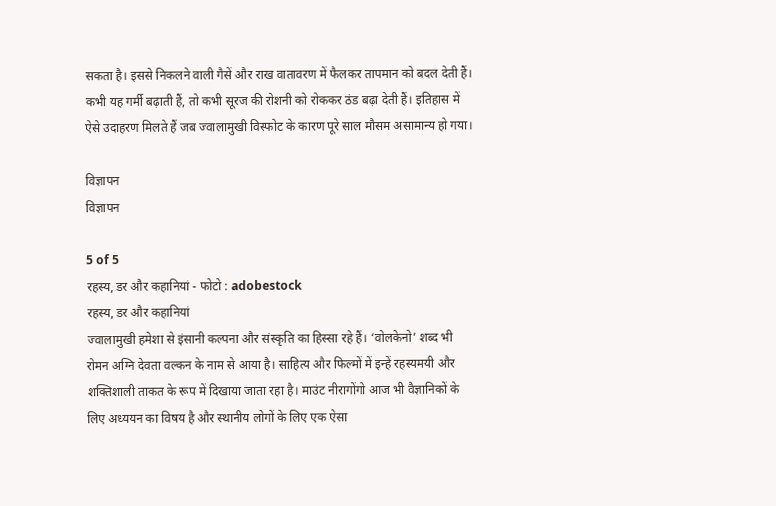सकता है। इससे निकलने वाली गैसें और राख वातावरण में फैलकर तापमान को बदल देती हैं। कभी यह गर्मी बढ़ाती हैं, तो कभी सूरज की रोशनी को रोककर ठंड बढ़ा देती हैं। इतिहास में ऐसे उदाहरण मिलते हैं जब ज्वालामुखी विस्फोट के कारण पूरे साल मौसम असामान्य हो गया।

विज्ञापन
विज्ञापन

5 of 5
रहस्य, डर और कहानियां - फोटो : adobestock
रहस्य, डर और कहानियां
ज्वालामुखी हमेशा से इंसानी कल्पना और संस्कृति का हिस्सा रहे हैं। ‘वोलकेनो’ शब्द भी रोमन अग्नि देवता वल्कन के नाम से आया है। साहित्य और फिल्मों में इन्हें रहस्यमयी और शक्तिशाली ताकत के रूप में दिखाया जाता रहा है। माउंट नीरागोंगो आज भी वैज्ञानिकों के लिए अध्ययन का विषय है और स्थानीय लोगों के लिए एक ऐसा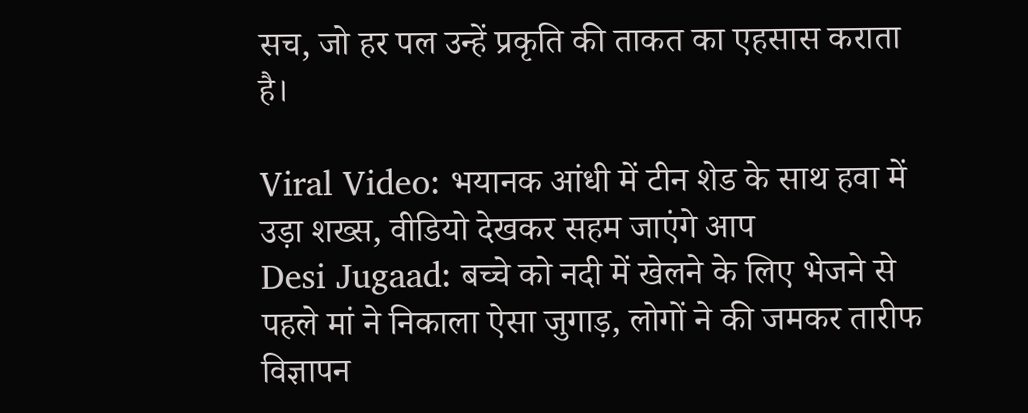सच, जो हर पल उन्हें प्रकृति की ताकत का एहसास कराता है।

Viral Video: भयानक आंधी में टीन शेड के साथ हवा में उड़ा शख्स, वीडियो देखकर सहम जाएंगे आप
Desi Jugaad: बच्चे को नदी में खेलने के लिए भेजने से पहले मां ने निकाला ऐसा जुगाड़, लोगों ने की जमकर तारीफ
विज्ञापन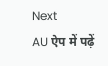Next
AU ऐप में पढ़ें